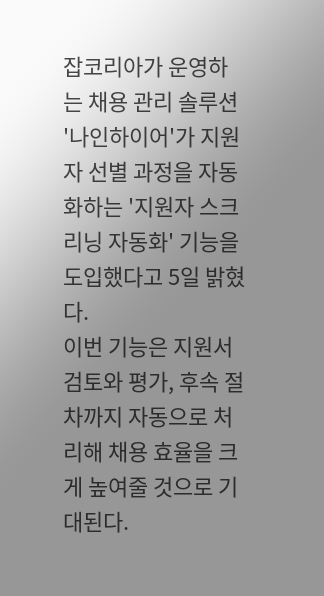잡코리아가 운영하는 채용 관리 솔루션 '나인하이어'가 지원자 선별 과정을 자동화하는 '지원자 스크리닝 자동화' 기능을 도입했다고 5일 밝혔다.
이번 기능은 지원서 검토와 평가, 후속 절차까지 자동으로 처리해 채용 효율을 크게 높여줄 것으로 기대된다.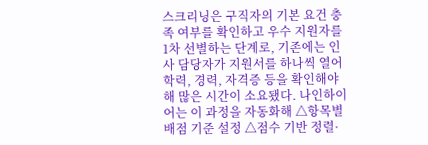스크리닝은 구직자의 기본 요건 충족 여부를 확인하고 우수 지원자를 1차 선별하는 단계로, 기존에는 인사 담당자가 지원서를 하나씩 열어 학력, 경력, 자격증 등을 확인해야 해 많은 시간이 소요됐다. 나인하이어는 이 과정을 자동화해 △항목별 배점 기준 설정 △점수 기반 정렬·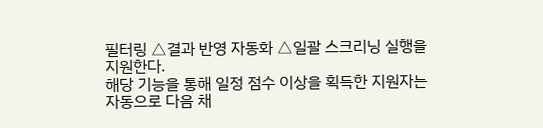필터링 △결과 반영 자동화 △일괄 스크리닝 실행을 지원한다.
해당 기능을 통해 일정 점수 이상을 획득한 지원자는 자동으로 다음 채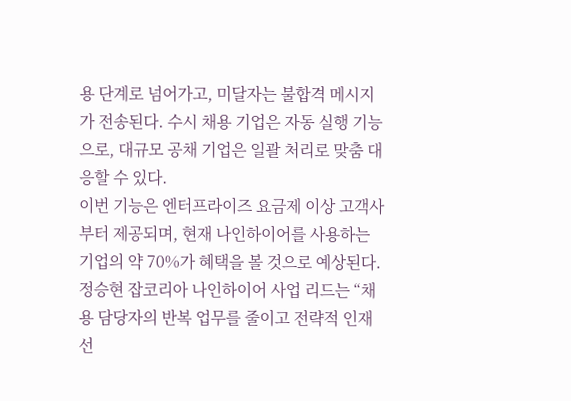용 단계로 넘어가고, 미달자는 불합격 메시지가 전송된다. 수시 채용 기업은 자동 실행 기능으로, 대규모 공채 기업은 일괄 처리로 맞춤 대응할 수 있다.
이번 기능은 엔터프라이즈 요금제 이상 고객사부터 제공되며, 현재 나인하이어를 사용하는 기업의 약 70%가 혜택을 볼 것으로 예상된다.
정승현 잡코리아 나인하이어 사업 리드는 “채용 담당자의 반복 업무를 줄이고 전략적 인재 선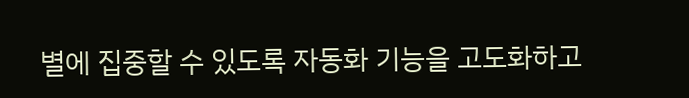별에 집중할 수 있도록 자동화 기능을 고도화하고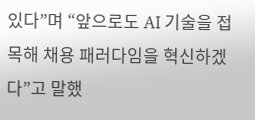있다”며 “앞으로도 AI 기술을 접목해 채용 패러다임을 혁신하겠다”고 말했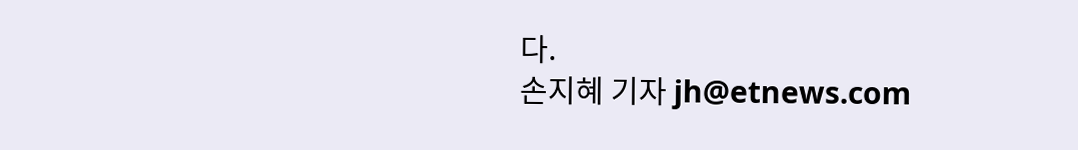다.
손지혜 기자 jh@etnews.com